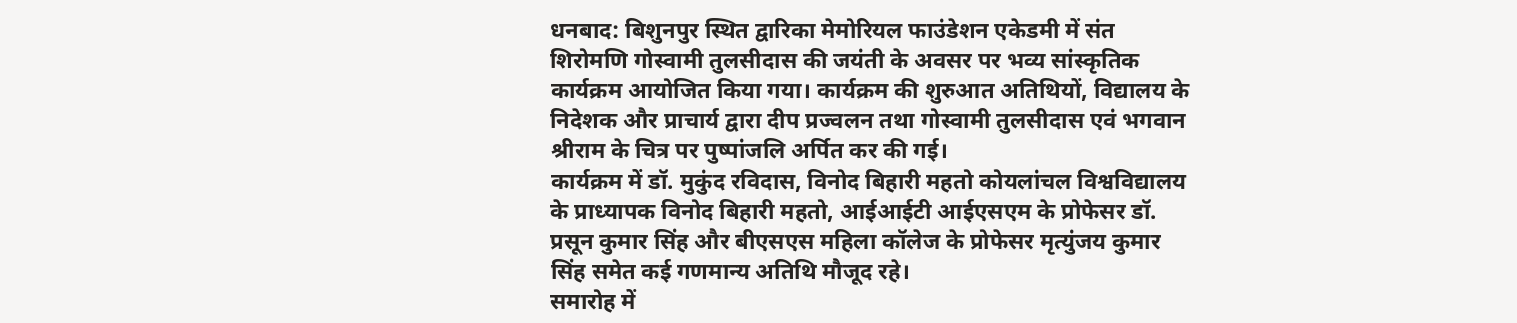धनबाद: बिशुनपुर स्थित द्वारिका मेमोरियल फाउंडेशन एकेडमी में संत शिरोमणि गोस्वामी तुलसीदास की जयंती के अवसर पर भव्य सांस्कृतिक कार्यक्रम आयोजित किया गया। कार्यक्रम की शुरुआत अतिथियों, विद्यालय के निदेशक और प्राचार्य द्वारा दीप प्रज्वलन तथा गोस्वामी तुलसीदास एवं भगवान श्रीराम के चित्र पर पुष्पांजलि अर्पित कर की गई।
कार्यक्रम में डॉ. मुकुंद रविदास, विनोद बिहारी महतो कोयलांचल विश्वविद्यालय के प्राध्यापक विनोद बिहारी महतो, आईआईटी आईएसएम के प्रोफेसर डॉ. प्रसून कुमार सिंह और बीएसएस महिला कॉलेज के प्रोफेसर मृत्युंजय कुमार सिंह समेत कई गणमान्य अतिथि मौजूद रहे।
समारोह में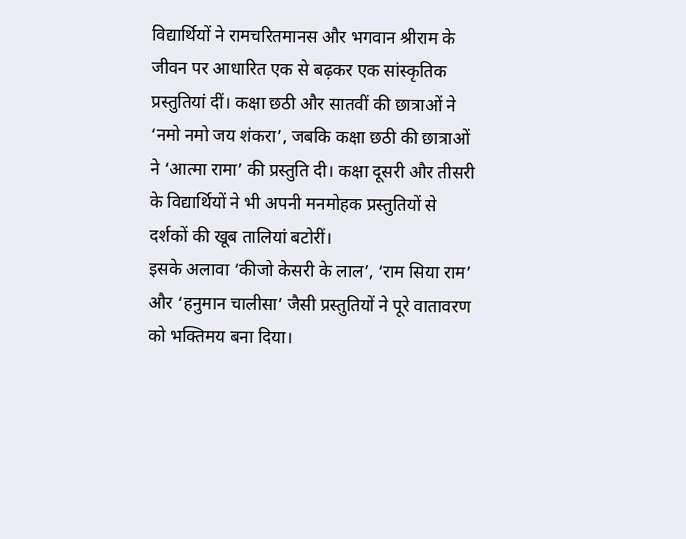विद्यार्थियों ने रामचरितमानस और भगवान श्रीराम के जीवन पर आधारित एक से बढ़कर एक सांस्कृतिक प्रस्तुतियां दीं। कक्षा छठी और सातवीं की छात्राओं ने ‘नमो नमो जय शंकरा’, जबकि कक्षा छठी की छात्राओं ने ‘आत्मा रामा’ की प्रस्तुति दी। कक्षा दूसरी और तीसरी के विद्यार्थियों ने भी अपनी मनमोहक प्रस्तुतियों से दर्शकों की खूब तालियां बटोरीं।
इसके अलावा ‘कीजो केसरी के लाल’, ‘राम सिया राम’ और ‘हनुमान चालीसा’ जैसी प्रस्तुतियों ने पूरे वातावरण को भक्तिमय बना दिया।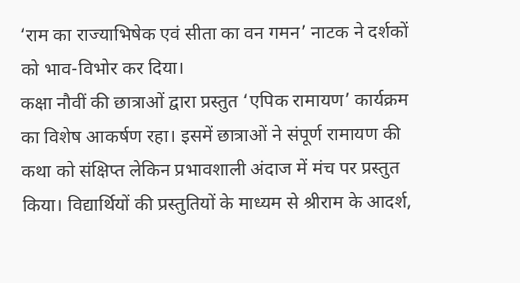‘राम का राज्याभिषेक एवं सीता का वन गमन’ नाटक ने दर्शकों को भाव-विभोर कर दिया।
कक्षा नौवीं की छात्राओं द्वारा प्रस्तुत ‘एपिक रामायण’ कार्यक्रम का विशेष आकर्षण रहा। इसमें छात्राओं ने संपूर्ण रामायण की कथा को संक्षिप्त लेकिन प्रभावशाली अंदाज में मंच पर प्रस्तुत किया। विद्यार्थियों की प्रस्तुतियों के माध्यम से श्रीराम के आदर्श,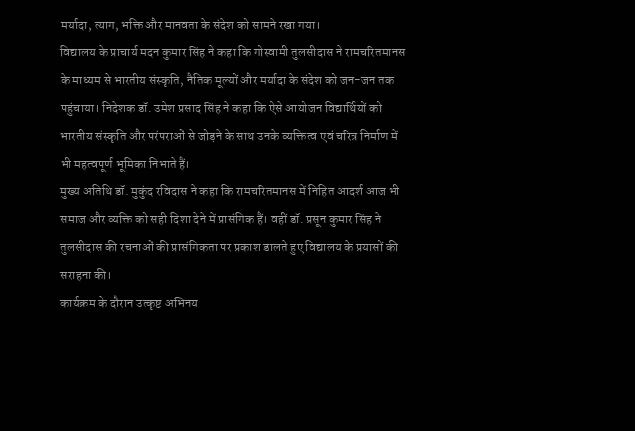मर्यादा, त्याग, भक्ति और मानवता के संदेश को सामने रखा गया।
विद्यालय के प्राचार्य मदन कुमार सिंह ने कहा कि गोस्वामी तुलसीदास ने रामचरितमानस के माध्यम से भारतीय संस्कृति, नैतिक मूल्यों और मर्यादा के संदेश को जन-जन तक पहुंचाया। निदेशक डॉ. उमेश प्रसाद सिंह ने कहा कि ऐसे आयोजन विद्यार्थियों को भारतीय संस्कृति और परंपराओं से जोड़ने के साथ उनके व्यक्तित्व एवं चरित्र निर्माण में भी महत्वपूर्ण भूमिका निभाते हैं।
मुख्य अतिथि डॉ. मुकुंद रविदास ने कहा कि रामचरितमानस में निहित आदर्श आज भी समाज और व्यक्ति को सही दिशा देने में प्रासंगिक हैं। वहीं डॉ. प्रसून कुमार सिंह ने तुलसीदास की रचनाओं की प्रासंगिकता पर प्रकाश डालते हुए विद्यालय के प्रयासों की सराहना की।
कार्यक्रम के दौरान उत्कृष्ट अभिनय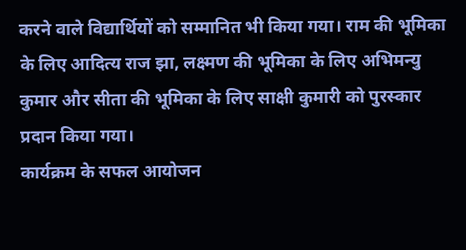करने वाले विद्यार्थियों को सम्मानित भी किया गया। राम की भूमिका के लिए आदित्य राज झा, लक्ष्मण की भूमिका के लिए अभिमन्यु कुमार और सीता की भूमिका के लिए साक्षी कुमारी को पुरस्कार प्रदान किया गया।
कार्यक्रम के सफल आयोजन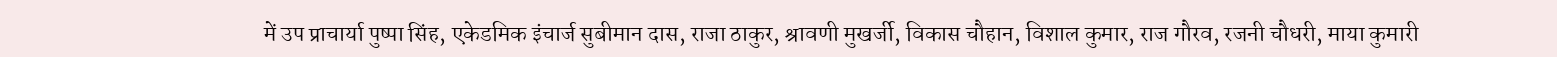में उप प्राचार्या पुष्पा सिंह, एकेडमिक इंचार्ज सुबीमान दास, राजा ठाकुर, श्रावणी मुखर्जी, विकास चौहान, विशाल कुमार, राज गौरव, रजनी चौधरी, माया कुमारी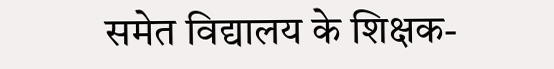समेत विद्यालय के शिक्षक-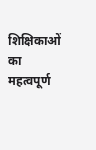शिक्षिकाओं का महत्वपूर्ण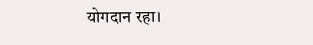योगदान रहा।